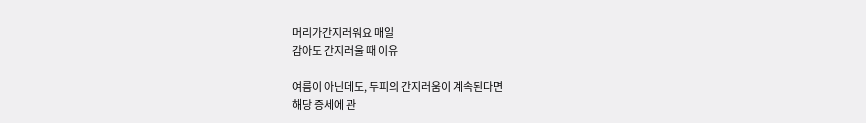머리가간지러워요 매일
감아도 간지러울 때 이유

여름이 아닌데도, 두피의 간지러움이 계속된다면
해당 증세에 관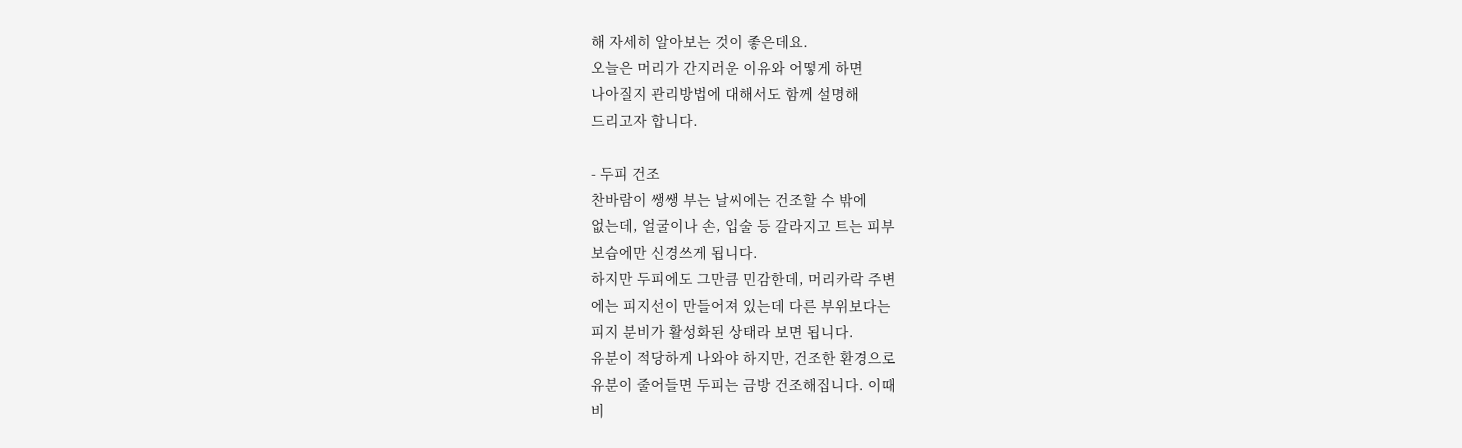해 자세히 알아보는 것이 좋은데요.
오늘은 머리가 간지러운 이유와 어떻게 하면
나아질지 관리방법에 대해서도 함께 설명해
드리고자 합니다.

- 두피 건조
찬바람이 쌩쌩 부는 날씨에는 건조할 수 밖에
없는데, 얼굴이나 손, 입술 등 갈라지고 트는 피부
보습에만 신경쓰게 됩니다.
하지만 두피에도 그만큼 민감한데, 머리카락 주변
에는 피지선이 만들어져 있는데 다른 부위보다는
피지 분비가 활성화된 상태라 보면 됩니다.
유분이 적당하게 나와야 하지만, 건조한 환경으로
유분이 줄어들면 두피는 금방 건조해집니다. 이때
비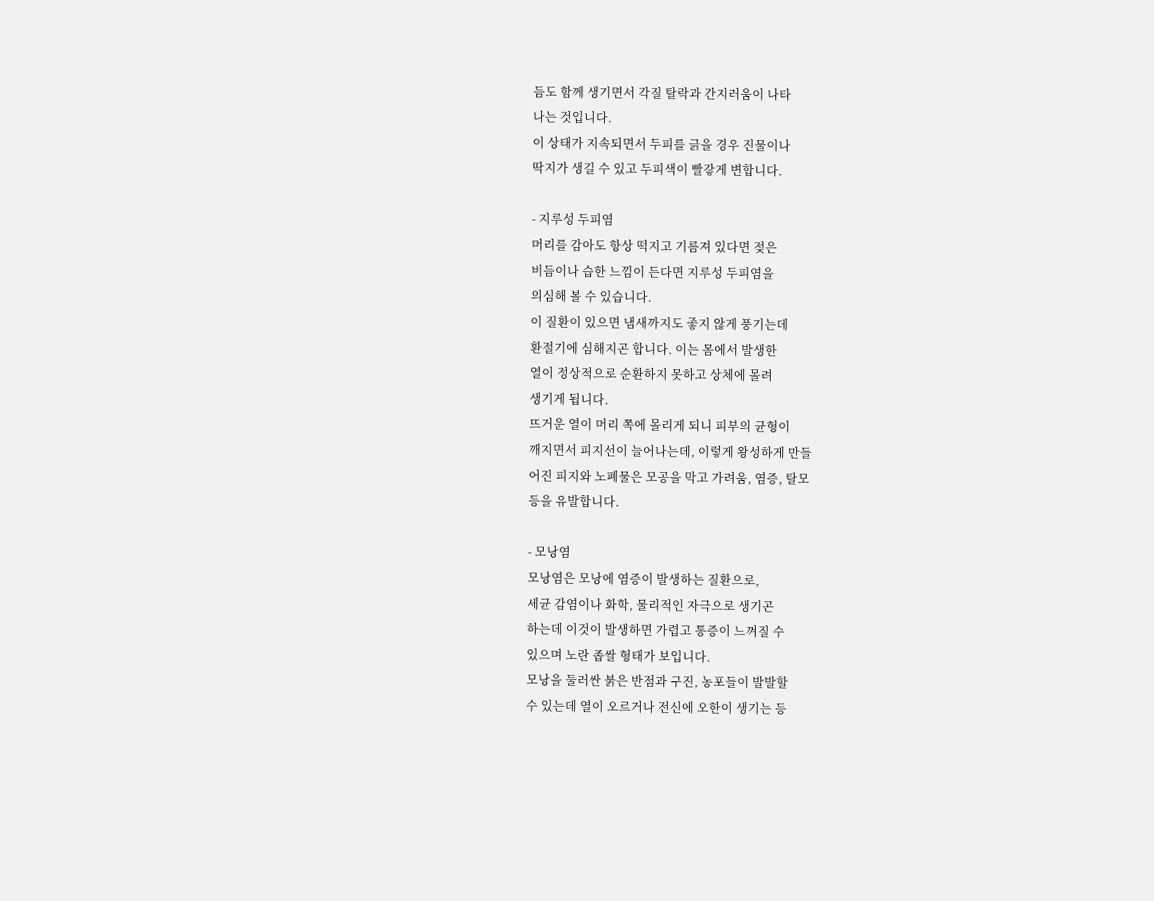듬도 함께 생기면서 각질 탈락과 간지러움이 나타
나는 것입니다.
이 상태가 지속되면서 두피를 긁을 경우 진물이나
딱지가 생길 수 있고 두피색이 빨갛게 변합니다.

- 지루성 두피염
머리를 감아도 항상 떡지고 기름져 있다면 젖은
비듬이나 습한 느낌이 든다면 지루성 두피염을
의심해 볼 수 있습니다.
이 질환이 있으면 냄새까지도 좋지 않게 풍기는데
환절기에 심해지곤 합니다. 이는 몸에서 발생한
열이 정상적으로 순환하지 못하고 상체에 몰려
생기게 됩니다.
뜨거운 열이 머리 쪽에 몰리게 되니 피부의 균형이
깨지면서 피지선이 늘어나는데, 이렇게 왕성하게 만들
어진 피지와 노폐물은 모공을 막고 가려움, 염증, 탈모
등을 유발합니다.

- 모낭염
모낭염은 모낭에 염증이 발생하는 질환으로,
세균 감염이나 화학, 물리적인 자극으로 생기곤
하는데 이것이 발생하면 가렵고 통증이 느껴질 수
있으며 노란 좁쌀 형태가 보입니다.
모낭을 둘러싼 붉은 반점과 구진, 농포들이 발발할
수 있는데 열이 오르거나 전신에 오한이 생기는 등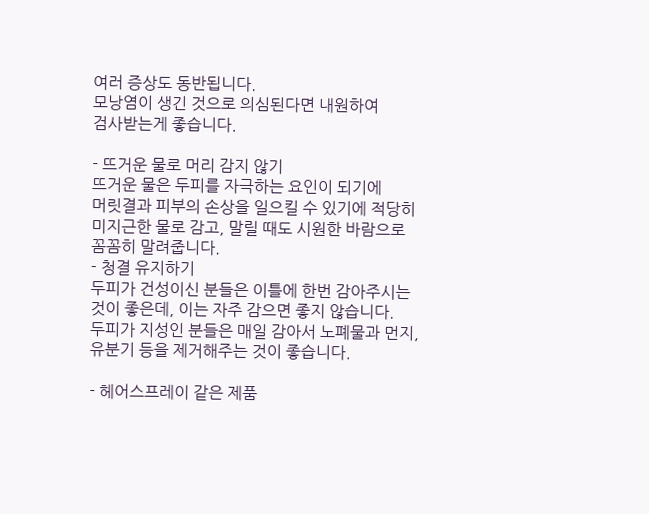여러 증상도 동반됩니다.
모낭염이 생긴 것으로 의심된다면 내원하여
검사받는게 좋습니다.

- 뜨거운 물로 머리 감지 않기
뜨거운 물은 두피를 자극하는 요인이 되기에
머릿결과 피부의 손상을 일으킬 수 있기에 적당히
미지근한 물로 감고, 말릴 때도 시원한 바람으로
꼼꼼히 말려줍니다.
- 청결 유지하기
두피가 건성이신 분들은 이틀에 한번 감아주시는
것이 좋은데, 이는 자주 감으면 좋지 않습니다.
두피가 지성인 분들은 매일 감아서 노폐물과 먼지,
유분기 등을 제거해주는 것이 좋습니다.

- 헤어스프레이 같은 제품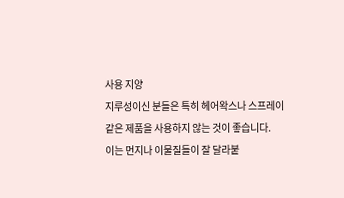사용 지양
지루성이신 분들은 특히 헤어왁스나 스프레이
같은 제품을 사용하지 않는 것이 좋습니다.
이는 먼지나 이물질들이 잘 달라붙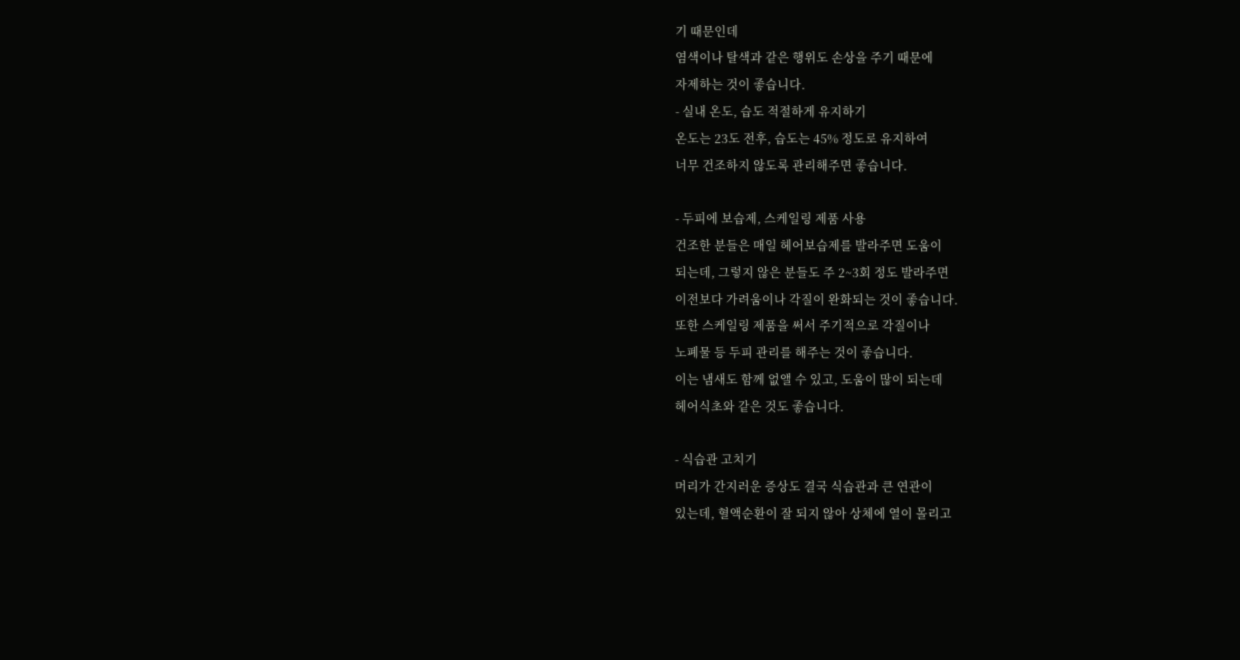기 때문인데
염색이나 탈색과 같은 행위도 손상을 주기 때문에
자제하는 것이 좋습니다.
- 실내 온도, 습도 적절하게 유지하기
온도는 23도 전후, 습도는 45% 정도로 유지하여
너무 건조하지 않도록 관리해주면 좋습니다.

- 두피에 보습제, 스케일링 제품 사용
건조한 분들은 매일 헤어보습제를 발라주면 도움이
되는데, 그렇지 않은 분들도 주 2~3회 정도 발라주면
이전보다 가려움이나 각질이 완화되는 것이 좋습니다.
또한 스케일링 제품을 써서 주기적으로 각질이나
노폐물 등 두피 관리를 해주는 것이 좋습니다.
이는 냄새도 함께 없앨 수 있고, 도움이 많이 되는데
헤어식초와 같은 것도 좋습니다.

- 식습관 고치기
머리가 간지러운 증상도 결국 식습관과 큰 연관이
있는데, 혈액순환이 잘 되지 않아 상체에 열이 몰리고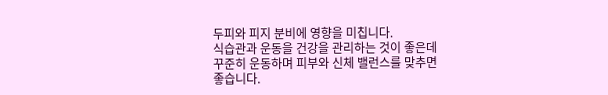두피와 피지 분비에 영향을 미칩니다.
식습관과 운동을 건강을 관리하는 것이 좋은데
꾸준히 운동하며 피부와 신체 밸런스를 맞추면
좋습니다.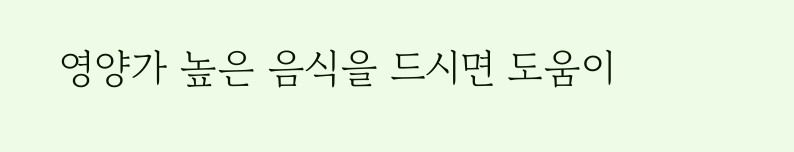영양가 높은 음식을 드시면 도움이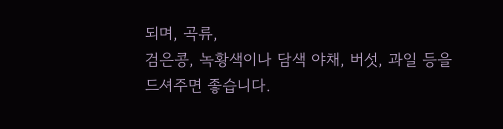되며, 곡류,
검은콩, 녹황색이나 담색 야채, 버섯, 과일 등을
드셔주면 좋습니다.